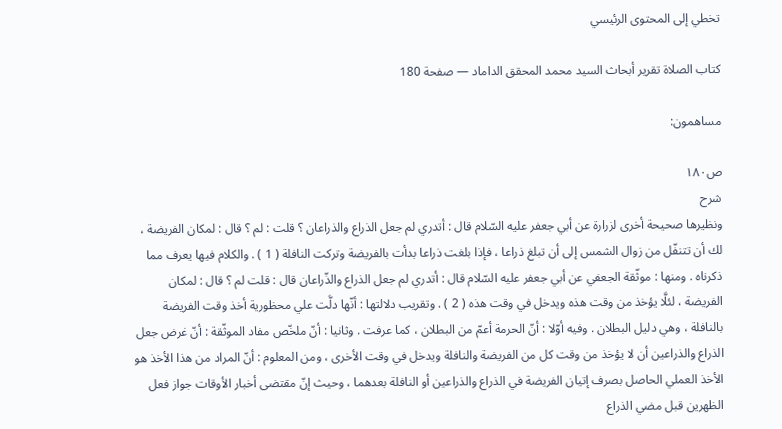تخطي إلى المحتوى الرئيسي

كتاب الصلاة تقرير أبحاث السيد محمد المحقق الداماد — صفحة 180

مساهمون:

ص١٨٠
شرح
ونظيرها صحيحة أخرى لزرارة عن أبي جعفر عليه السّلام قال : أتدري لم جعل الذراع والذراعان ؟ قلت : لم ؟ قال : لمكان الفريضة ، لك أن تتنفّل من زوال الشمس إلى أن تبلغ ذراعا ، فإذا بلغت ذراعا بدأت بالفريضة وتركت النافلة ( 1 ) . والكلام فيها يعرف مما ذكرناه . ومنها : موثّقة الجعفي عن أبي جعفر عليه السّلام قال : أتدري لم جعل الذراع والذّراعان قال : قلت لم ؟ قال : لمكان الفريضة ، لئلَّا يؤخذ من وقت هذه ويدخل في وقت هذه ( 2 ) . وتقريب دلالتها : أنّها دلَّت علي محظورية أخذ وقت الفريضة بالنافلة ، وهي دليل البطلان . وفيه أوّلا : أنّ الحرمة أعمّ من البطلان ، كما عرفت . وثانيا : أنّ ملخّص مفاد الموثّقة : أنّ غرض جعل الذراع والذراعين أن لا يؤخذ من وقت كل من الفريضة والنافلة ويدخل في وقت الأخرى ، ومن المعلوم : أنّ المراد من هذا الأخذ هو الأخذ العملي الحاصل بصرف إتيان الفريضة في الذراع والذراعين أو النافلة بعدهما ، وحيث إنّ مقتضى أخبار الأوقات جواز فعل الظهرين قبل مضي الذراع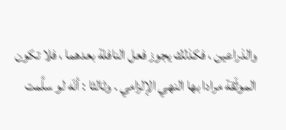والذراعين ، فكذلك يجوز فعل النافلة بعدهما ، فلا تكون الموثّقة مرادا بها النهي الإلزامي . وثالثا : أنّه لو سلَّمت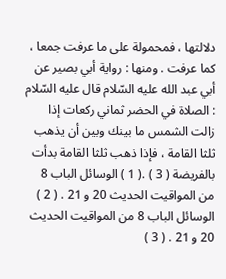دلالتها ، فمحمولة على ما عرفت جمعا ، كما عرفت . ومنها : رواية أبي بصير عن أبي عبد الله عليه السّلام قال عليه السّلام : الصلاة في الحضر ثماني ركعات إذا زالت الشمس ما بينك وبين أن يذهب ثلثا القامة ، فإذا ذهب ثلثا القامة بدأت بالفريضة ( 3 ) .( 1 ) الوسائل الباب 8 من المواقيت الحديث 20 و 21 . ( 2 ) الوسائل الباب 8 من المواقيت الحديث 20 و 21 . ( 3 )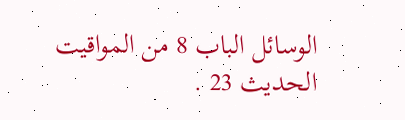الوسائل الباب 8 من المواقيت الحديث 23 .